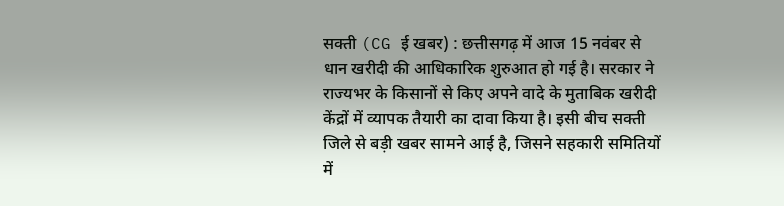सक्ती (CG ई खबर) : छत्तीसगढ़ में आज 15 नवंबर से धान खरीदी की आधिकारिक शुरुआत हो गई है। सरकार ने राज्यभर के किसानों से किए अपने वादे के मुताबिक खरीदी केंद्रों में व्यापक तैयारी का दावा किया है। इसी बीच सक्ती जिले से बड़ी खबर सामने आई है, जिसने सहकारी समितियों में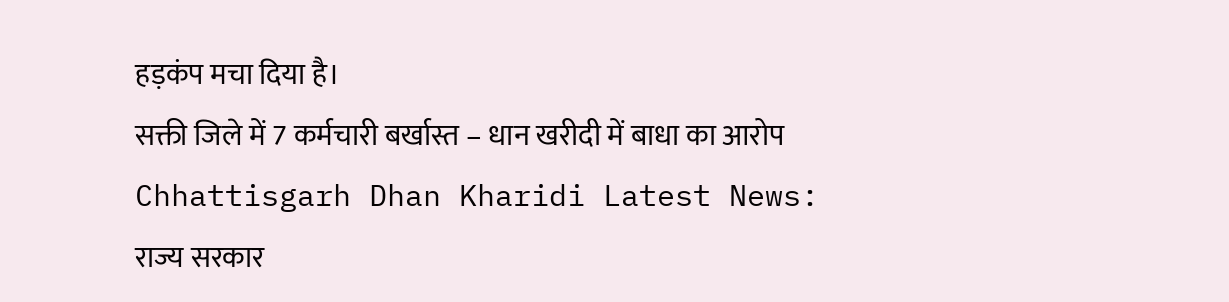हड़कंप मचा दिया है।
सक्ती जिले में 7 कर्मचारी बर्खास्त – धान खरीदी में बाधा का आरोप
Chhattisgarh Dhan Kharidi Latest News:
राज्य सरकार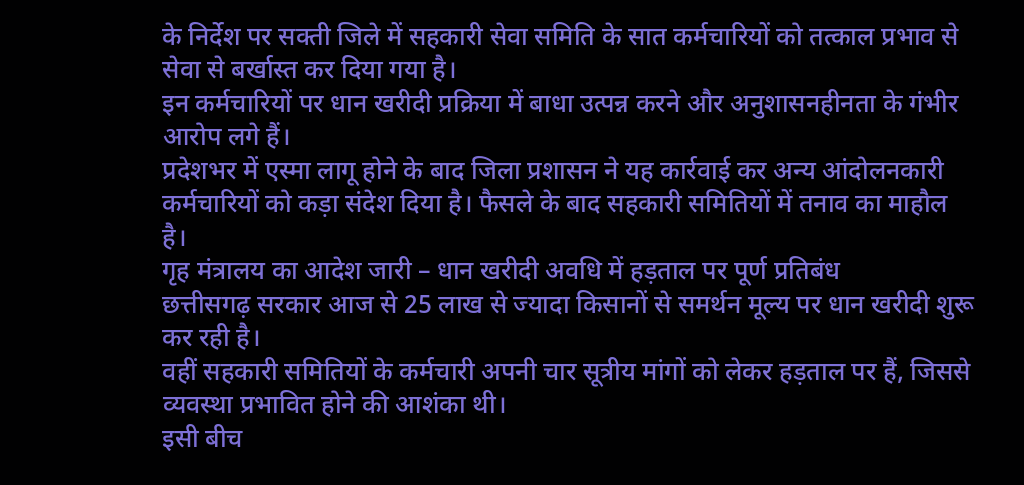के निर्देश पर सक्ती जिले में सहकारी सेवा समिति के सात कर्मचारियों को तत्काल प्रभाव से सेवा से बर्खास्त कर दिया गया है।
इन कर्मचारियों पर धान खरीदी प्रक्रिया में बाधा उत्पन्न करने और अनुशासनहीनता के गंभीर आरोप लगे हैं।
प्रदेशभर में एस्मा लागू होने के बाद जिला प्रशासन ने यह कार्रवाई कर अन्य आंदोलनकारी कर्मचारियों को कड़ा संदेश दिया है। फैसले के बाद सहकारी समितियों में तनाव का माहौल है।
गृह मंत्रालय का आदेश जारी – धान खरीदी अवधि में हड़ताल पर पूर्ण प्रतिबंध
छत्तीसगढ़ सरकार आज से 25 लाख से ज्यादा किसानों से समर्थन मूल्य पर धान खरीदी शुरू कर रही है।
वहीं सहकारी समितियों के कर्मचारी अपनी चार सूत्रीय मांगों को लेकर हड़ताल पर हैं, जिससे व्यवस्था प्रभावित होने की आशंका थी।
इसी बीच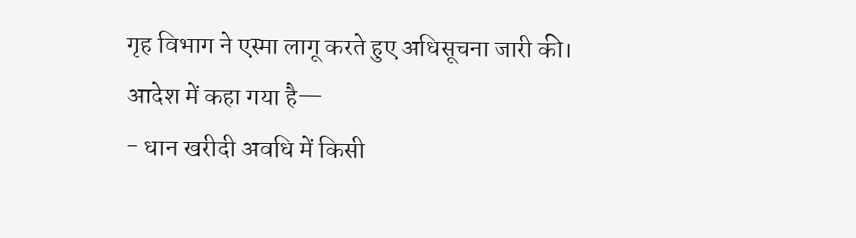गृह विभाग ने एस्मा लागू करते हुए अधिसूचना जारी की।
आदेश में कहा गया है—
- धान खरीदी अवधि में किसी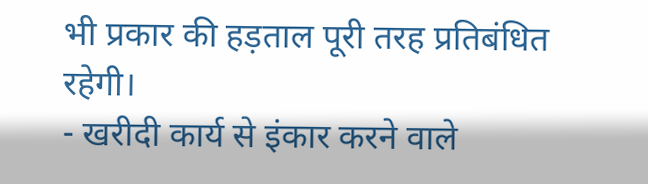भी प्रकार की हड़ताल पूरी तरह प्रतिबंधित रहेगी।
- खरीदी कार्य से इंकार करने वाले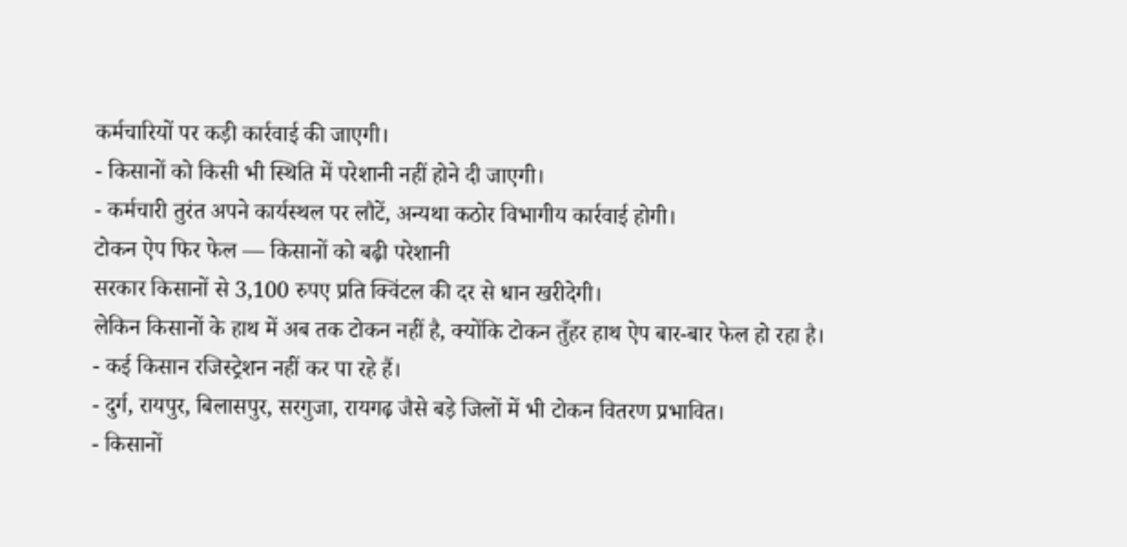कर्मचारियों पर कड़ी कार्रवाई की जाएगी।
- किसानों को किसी भी स्थिति में परेशानी नहीं होने दी जाएगी।
- कर्मचारी तुरंत अपने कार्यस्थल पर लौटें, अन्यथा कठोर विभागीय कार्रवाई होगी।
टोकन ऐप फिर फेल — किसानों को बढ़ी परेशानी
सरकार किसानों से 3,100 रुपए प्रति क्विंटल की दर से धान खरीदेगी।
लेकिन किसानों के हाथ में अब तक टोकन नहीं है, क्योंकि टोकन तुँहर हाथ ऐप बार-बार फेल हो रहा है।
- कई किसान रजिस्ट्रेशन नहीं कर पा रहे हैं।
- दुर्ग, रायपुर, बिलासपुर, सरगुजा, रायगढ़ जैसे बड़े जिलों में भी टोकन वितरण प्रभावित।
- किसानों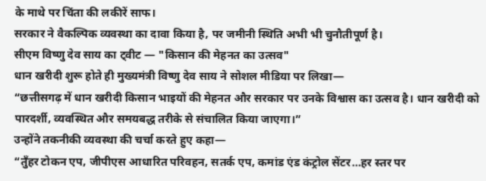के माथे पर चिंता की लकीरें साफ।
सरकार ने वैकल्पिक व्यवस्था का दावा किया है, पर जमीनी स्थिति अभी भी चुनौतीपूर्ण है।
सीएम विष्णु देव साय का ट्वीट — "किसान की मेहनत का उत्सव"
धान खरीदी शुरू होते ही मुख्यमंत्री विष्णु देव साय ने सोशल मीडिया पर लिखा—
“छत्तीसगढ़ में धान खरीदी किसान भाइयों की मेहनत और सरकार पर उनके विश्वास का उत्सव है। धान खरीदी को पारदर्शी, व्यवस्थित और समयबद्ध तरीके से संचालित किया जाएगा।”
उन्होंने तकनीकी व्यवस्था की चर्चा करते हुए कहा—
“तुँहर टोकन एप, जीपीएस आधारित परिवहन, सतर्क एप, कमांड एंड कंट्रोल सेंटर…हर स्तर पर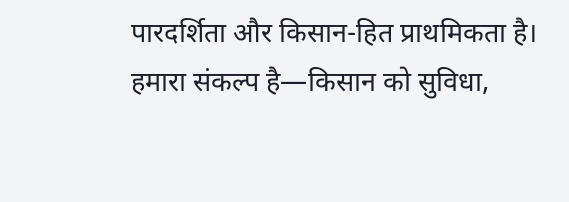पारदर्शिता और किसान-हित प्राथमिकता है। हमारा संकल्प है—किसान को सुविधा,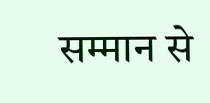सम्मान से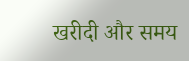खरीदी और समय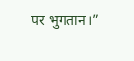पर भुगतान।”